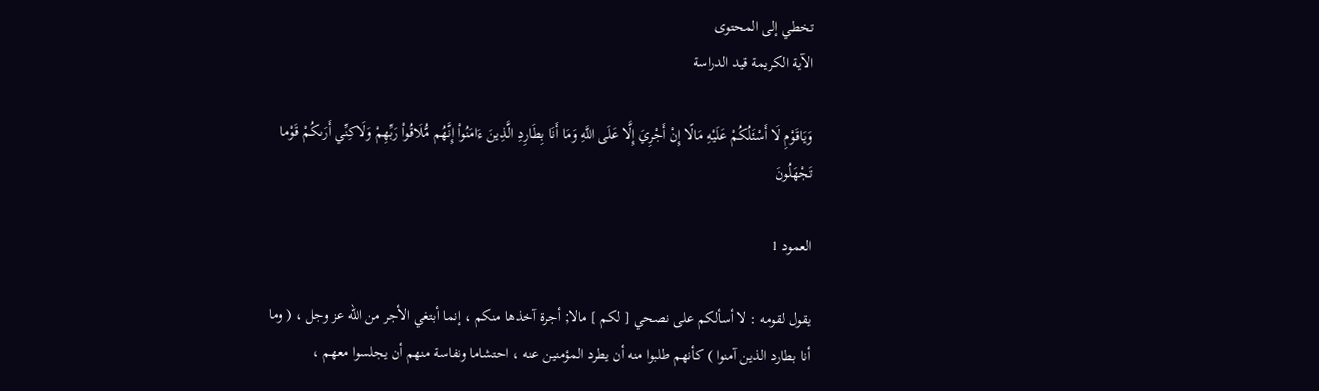تخطي إلى المحتوى
الآية الكريمة قيد الدراسة

وَيَاقَوْمِ لَا أَسْ‍ئَلُكُمْ عَلَيْهِ مَالًا إِنْ أَجْرِيَ إِلَّا عَلَى اللَّهِ وَمَا أَنَا بِطَارِدِ الَّذِينَ ءَامَنُواْ إِنَّهُم مُّلَاقُواْ رَبِّهِمْ وَلَاكِنِّي أَرَىكُمْ قَوْما تَجْهَلُونَ

العمود 1

يقول لقومه : لا أسألكم على نصحي [ لكم ] مالا; أجرة آخذها منكم ، إنما أبتغي الأجر من الله عز وجل ، ( وما أنا بطارد الذين آمنوا ) كأنهم طلبوا منه أن يطرد المؤمنين عنه ، احتشاما ونفاسة منهم أن يجلسوا معهم ،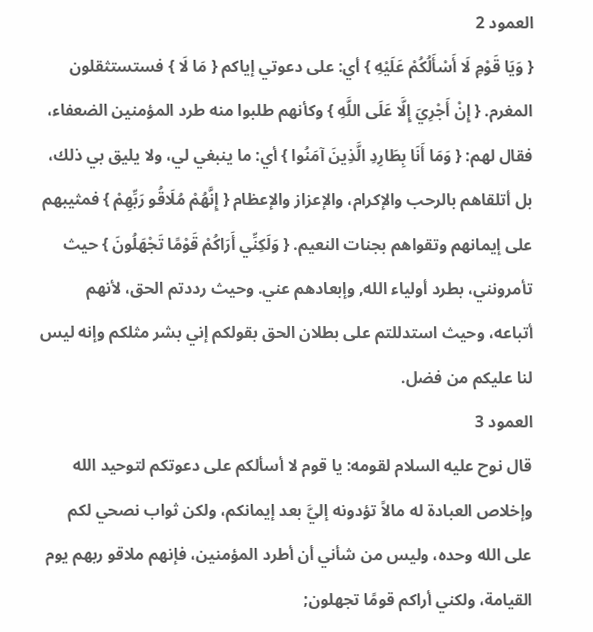العمود 2
{ وَيَا قَوْمِ لَا أَسْأَلُكُمْ عَلَيْهِ } أي: على دعوتي إياكم { مَا لَا } فستستثقلون المغرم. { إِنْ أَجْرِيَ إِلَّا عَلَى اللَّهِ } وكأنهم طلبوا منه طرد المؤمنين الضعفاء، فقال لهم: { وَمَا أَنَا بِطَارِدِ الَّذِينَ آمَنُوا } أي: ما ينبغي لي، ولا يليق بي ذلك، بل أتلقاهم بالرحب والإكرام، والإعزاز والإعظام { إِنَّهُمْ مُلَاقُو رَبِّهِمْ } فمثيبهم على إيمانهم وتقواهم بجنات النعيم. { وَلَكِنِّي أَرَاكُمْ قَوْمًا تَجْهَلُونَ } حيث تأمرونني، بطرد أولياء الله, وإبعادهم عني. وحيث رددتم الحق، لأنهم أتباعه، وحيث استدللتم على بطلان الحق بقولكم إني بشر مثلكم وإنه ليس لنا عليكم من فضل.
العمود 3
قال نوح عليه السلام لقومه: يا قوم لا أسألكم على دعوتكم لتوحيد الله وإخلاص العبادة له مالاً تؤدونه إليَّ بعد إيمانكم، ولكن ثواب نصحي لكم على الله وحده، وليس من شأني أن أطرد المؤمنين، فإنهم ملاقو ربهم يوم القيامة، ولكني أراكم قومًا تجهلون;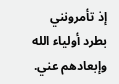إذ تأمرونني بطرد أولياء الله وإبعادهم عني.